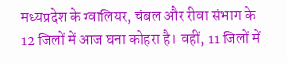मध्यप्रदेश के ग्वालियर, चंबल और रीवा संभाग के 12 जिलों में आज घना कोहरा है। वहीं, 11 जिलों में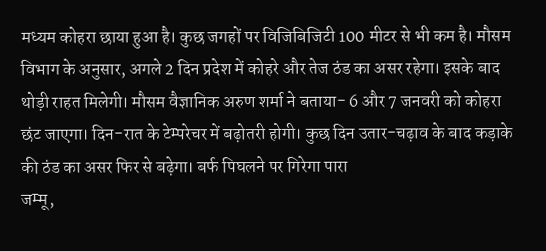मध्यम कोहरा छाया हुआ है। कुछ जगहों पर विजिबिजिटी 100 मीटर से भी कम है। मौसम विभाग के अनुसार, अगले 2 दिन प्रदेश में कोहरे और तेज ठंड का असर रहेगा। इसके बाद थोड़ी राहत मिलेगी। मौसम वैज्ञानिक अरुण शर्मा ने बताया- 6 और 7 जनवरी को कोहरा छंट जाएगा। दिन-रात के टेम्परेचर में बढ़ोतरी होगी। कुछ दिन उतार-चढ़ाव के बाद कड़ाके की ठंड का असर फिर से बढ़ेगा। बर्फ पिघलने पर गिरेगा पारा
जम्मू,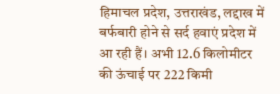हिमाचल प्रदेश, उत्तराखंड, लद्दाख में बर्फबारी होने से सर्द हवाएं प्रदेश में आ रही हैं। अभी 12.6 किलोमीटर की ऊंचाई पर 222 किमी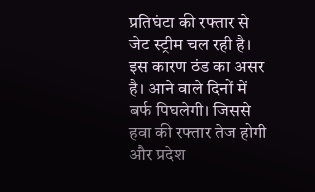प्रतिघंटा की रफ्तार से जेट स्ट्रीम चल रही है। इस कारण ठंड का असर है। आने वाले दिनों में बर्फ पिघलेगी। जिससे हवा की रफ्तार तेज होगी और प्रदेश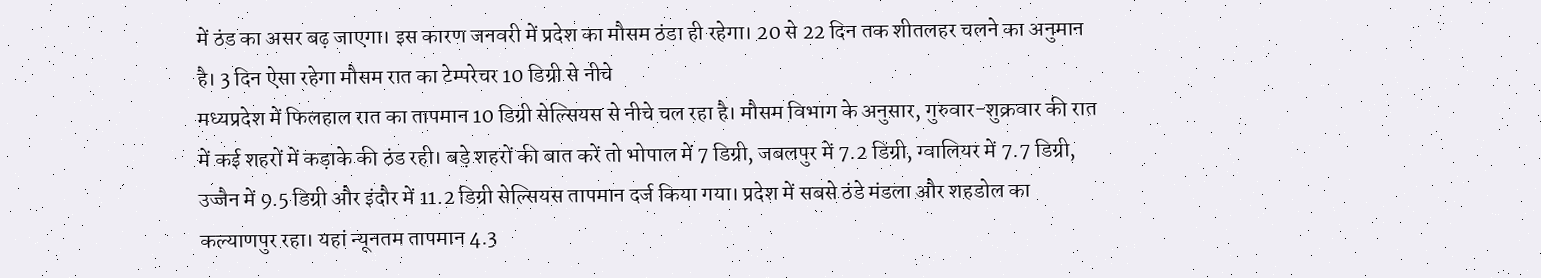में ठंड का असर बढ़ जाएगा। इस कारण जनवरी में प्रदेश का मौसम ठंडा ही रहेगा। 20 से 22 दिन तक शीतलहर चलने का अनुमान है। 3 दिन ऐसा रहेगा मौसम रात का टेम्परेचर 10 डिग्री से नीचे
मध्यप्रदेश में फिलहाल रात का तापमान 10 डिग्री सेल्सियस से नीचे चल रहा है। मौसम विभाग के अनुसार, गुरुवार-शुक्रवार की रात में कई शहरों में कड़ाके की ठंड रही। बड़े शहरों की बात करें तो भोपाल में 7 डिग्री, जबलपुर में 7.2 डिग्री, ग्वालियर में 7.7 डिग्री, उज्जैन में 9.5 डिग्री और इंदौर में 11.2 डिग्री सेल्सियस तापमान दर्ज किया गया। प्रदेश में सबसे ठंडे मंडला और शहडोल का कल्याणपुर रहा। यहां न्यूनतम तापमान 4.3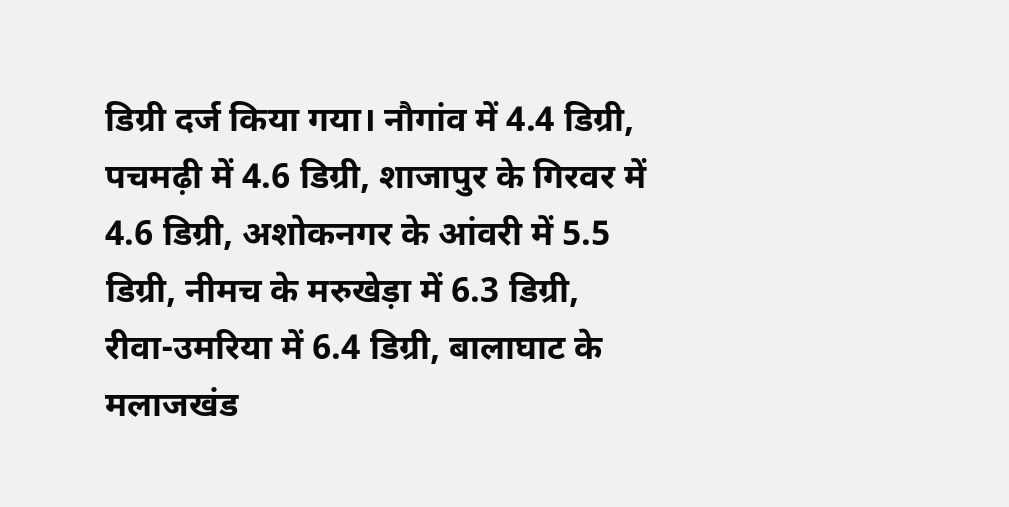डिग्री दर्ज किया गया। नौगांव में 4.4 डिग्री, पचमढ़ी में 4.6 डिग्री, शाजापुर के गिरवर में 4.6 डिग्री, अशोकनगर के आंवरी में 5.5 डिग्री, नीमच के मरुखेड़ा में 6.3 डिग्री, रीवा-उमरिया में 6.4 डिग्री, बालाघाट के मलाजखंड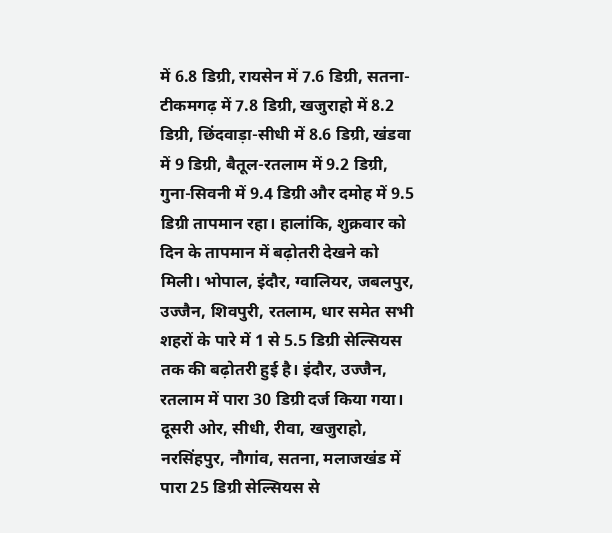में 6.8 डिग्री, रायसेन में 7.6 डिग्री, सतना-टीकमगढ़ में 7.8 डिग्री, खजुराहो में 8.2 डिग्री, छिंदवाड़ा-सीधी में 8.6 डिग्री, खंडवा में 9 डिग्री, बैतूल-रतलाम में 9.2 डिग्री, गुना-सिवनी में 9.4 डिग्री और दमोह में 9.5 डिग्री तापमान रहा। हालांकि, शुक्रवार को दिन के तापमान में बढ़ोतरी देखने को मिली। भोपाल, इंदौर, ग्वालियर, जबलपुर, उज्जैन, शिवपुरी, रतलाम, धार समेत सभी शहरों के पारे में 1 से 5.5 डिग्री सेल्सियस तक की बढ़ोतरी हुई है। इंदौर, उज्जैन, रतलाम में पारा 30 डिग्री दर्ज किया गया। दूसरी ओर, सीधी, रीवा, खजुराहो, नरसिंहपुर, नौगांव, सतना, मलाजखंड में पारा 25 डिग्री सेल्सियस से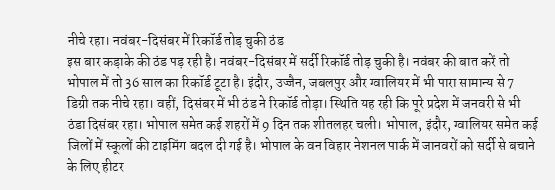नीचे रहा। नवंबर-दिसंबर में रिकॉर्ड तोड़ चुकी ठंड
इस बार कड़ाके की ठंड पड़ रही है। नवंबर-दिसंबर में सर्दी रिकॉर्ड तोड़ चुकी है। नवंबर की बात करें तो भोपाल में तो 36 साल का रिकॉर्ड टूटा है। इंदौर, उज्जैन, जबलपुर और ग्वालियर में भी पारा सामान्य से 7 डिग्री तक नीचे रहा। वहीं, दिसंबर में भी ठंड ने रिकॉर्ड तोड़ा। स्थिति यह रही कि पूरे प्रदेश में जनवरी से भी ठंडा दिसंबर रहा। भोपाल समेत कई शहरों में 9 दिन तक शीतलहर चली। भोपाल, इंदौर, ग्वालियर समेत कई जिलों में स्कूलों की टाइमिंग बदल दी गई है। भोपाल के वन विहार नेशनल पार्क में जानवरों को सर्दी से बचाने के लिए हीटर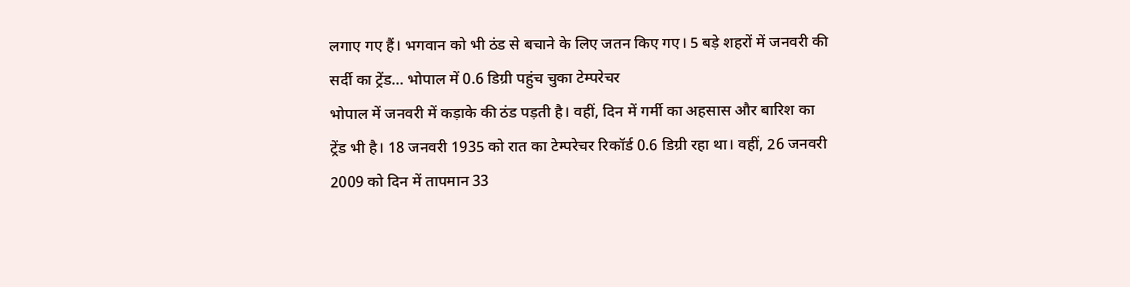लगाए गए हैं। भगवान को भी ठंड से बचाने के लिए जतन किए गए। 5 बड़े शहरों में जनवरी की सर्दी का ट्रेंड… भोपाल में 0.6 डिग्री पहुंच चुका टेम्परेचर
भोपाल में जनवरी में कड़ाके की ठंड पड़ती है। वहीं, दिन में गर्मी का अहसास और बारिश का ट्रेंड भी है। 18 जनवरी 1935 को रात का टेम्परेचर रिकॉर्ड 0.6 डिग्री रहा था। वहीं, 26 जनवरी 2009 को दिन में तापमान 33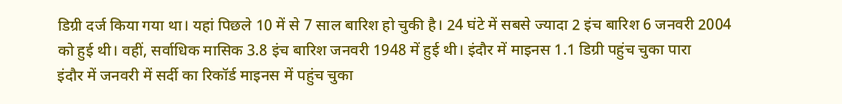डिग्री दर्ज किया गया था। यहां पिछले 10 में से 7 साल बारिश हो चुकी है। 24 घंटे में सबसे ज्यादा 2 इंच बारिश 6 जनवरी 2004 को हुई थी। वहीं, सर्वाधिक मासिक 3.8 इंच बारिश जनवरी 1948 में हुई थी। इंदौर में माइनस 1.1 डिग्री पहुंच चुका पारा
इंदौर में जनवरी में सर्दी का रिकॉर्ड माइनस में पहुंच चुका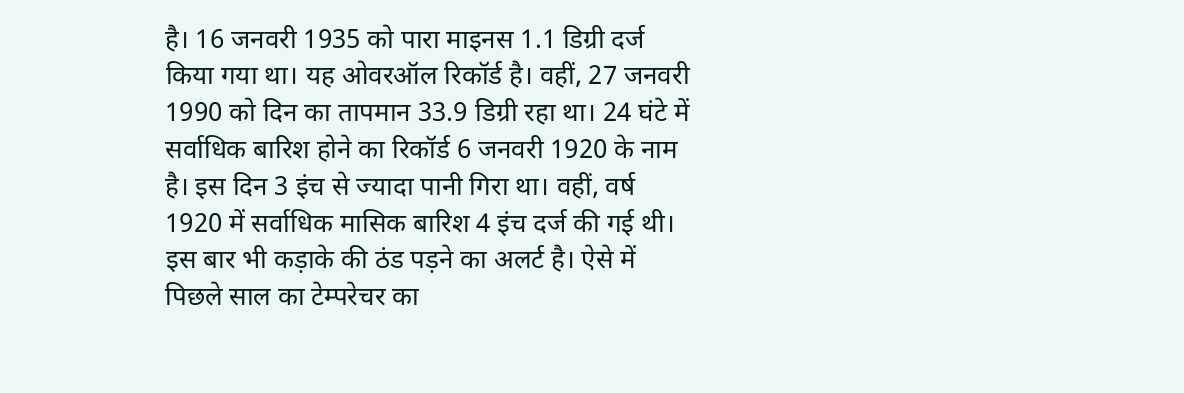है। 16 जनवरी 1935 को पारा माइनस 1.1 डिग्री दर्ज किया गया था। यह ओवरऑल रिकॉर्ड है। वहीं, 27 जनवरी 1990 को दिन का तापमान 33.9 डिग्री रहा था। 24 घंटे में सर्वाधिक बारिश होने का रिकॉर्ड 6 जनवरी 1920 के नाम है। इस दिन 3 इंच से ज्यादा पानी गिरा था। वहीं, वर्ष 1920 में सर्वाधिक मासिक बारिश 4 इंच दर्ज की गई थी। इस बार भी कड़ाके की ठंड पड़ने का अलर्ट है। ऐसे में पिछले साल का टेम्परेचर का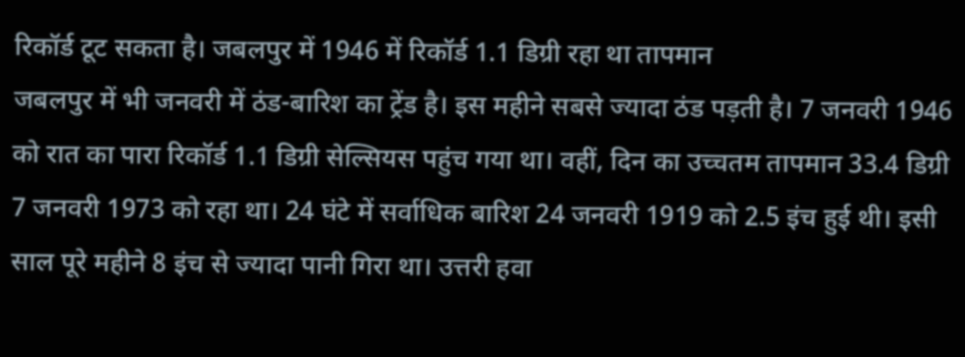रिकॉर्ड टूट सकता है। जबलपुर में 1946 में रिकॉर्ड 1.1 डिग्री रहा था तापमान
जबलपुर में भी जनवरी में ठंड-बारिश का ट्रेंड है। इस महीने सबसे ज्यादा ठंड पड़ती है। 7 जनवरी 1946 को रात का पारा रिकॉर्ड 1.1 डिग्री सेल्सियस पहुंच गया था। वहीं, दिन का उच्चतम तापमान 33.4 डिग्री 7 जनवरी 1973 को रहा था। 24 घंटे में सर्वाधिक बारिश 24 जनवरी 1919 को 2.5 इंच हुई थी। इसी साल पूरे महीने 8 इंच से ज्यादा पानी गिरा था। उत्तरी हवा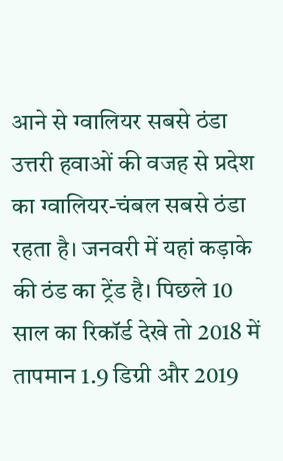आने से ग्वालियर सबसे ठंडा
उत्तरी हवाओं की वजह से प्रदेश का ग्वालियर-चंबल सबसे ठंडा रहता है। जनवरी में यहां कड़ाके की ठंड का ट्रेंड है। पिछले 10 साल का रिकॉर्ड देखे तो 2018 में तापमान 1.9 डिग्री और 2019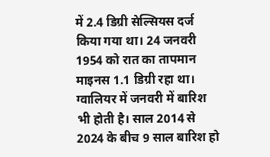में 2.4 डिग्री सेल्सियस दर्ज किया गया था। 24 जनवरी 1954 को रात का तापमान माइनस 1.1 डिग्री रहा था। ग्वालियर में जनवरी में बारिश भी होती है। साल 2014 से 2024 के बीच 9 साल बारिश हो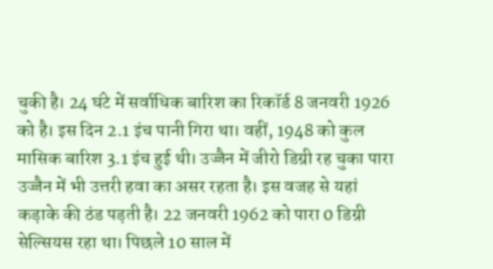चुकी है। 24 घंटे में सर्वाधिक बारिश का रिकॉर्ड 8 जनवरी 1926 को है। इस दिन 2.1 इंच पानी गिरा था। वहीं, 1948 को कुल मासिक बारिश 3.1 इंच हुई थी। उज्जैन में जीरो डिग्री रह चुका पारा
उज्जैन में भी उत्तरी हवा का असर रहता है। इस वजह से यहां कड़ाके की ठंड पड़ती है। 22 जनवरी 1962 को पारा 0 डिग्री सेल्सियस रहा था। पिछले 10 साल में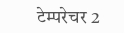टेम्परेचर 2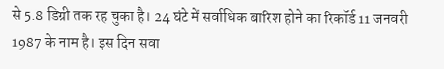से 5.8 डिग्री तक रह चुका है। 24 घंटे में सर्वाधिक बारिश होने का रिकॉर्ड 11 जनवरी 1987 के नाम है। इस दिन सवा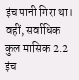इंच पानी गिरा था। वहीं, सर्वाधिक कुल मासिक 2.2 इंच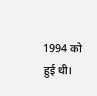1994 को हुई थी।